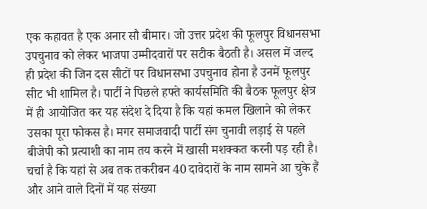एक कहावत है एक अनार सौ बीमार। जो उत्तर प्रदेश की फूलपुर विधानसभा उपचुनाव को लेकर भाजपा उम्मीदवारों पर सटीक बैठती है। असल में जल्द ही प्रदेश की जिन दस सीटों पर विधानसभा उपचुनाव होना है उनमें फूलपुर सीट भी शामिल है। पार्टी ने पिछले हफ्ते कार्यसमिति की बैठक फूलपुर क्षेत्र में ही आयोजित कर यह संदेश दे दिया है कि यहां कमल खिलाने को लेकर उसका पूरा फोकस है। मगर समाजवादी पार्टी संग चुनावी लड़ाई से पहले बीजेपी को प्रत्याशी का नाम तय करने में खासी मशक्कत करनी पड़ रही है। चर्चा है कि यहां से अब तक तकरीबन 40 दावेदारों के नाम सामने आ चुके हैं और आने वाले दिनों में यह संख्या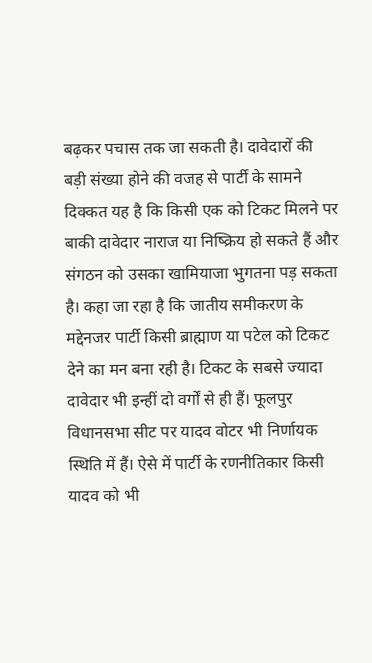बढ़कर पचास तक जा सकती है। दावेदारों की बड़ी संख्या होने की वजह से पार्टी के सामने दिक्कत यह है कि किसी एक को टिकट मिलने पर बाकी दावेदार नाराज या निष्क्रिय हो सकते हैं और संगठन को उसका खामियाजा भुगतना पड़ सकता है। कहा जा रहा है कि जातीय समीकरण के मद्देनजर पार्टी किसी ब्राह्माण या पटेल को टिकट देने का मन बना रही है। टिकट के सबसे ज्यादा दावेदार भी इन्हीं दो वर्गों से ही हैं। फूलपुर विधानसभा सीट पर यादव वोटर भी निर्णायक स्थिति में हैं। ऐसे में पार्टी के रणनीतिकार किसी यादव को भी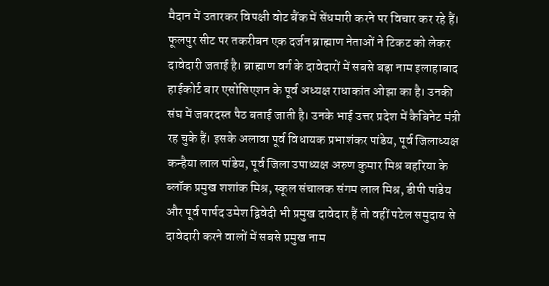मैदान में उतारकर विपक्षी वोट बैंक में सेंधमारी करने पर विचार कर रहे हैं। फूलपुर सीट पर तकरीबन एक दर्जन ब्राह्माण नेताओं ने टिकट को लेकर दावेदारी जताई है। ब्राह्माण वर्ग के दावेदारों में सबसे बड़ा नाम इलाहाबाद हाईकोर्ट बार एसोसिएशन के पूर्व अध्यक्ष राधाकांत ओझा का है। उनकी संघ में जबरदस्त पैठ बताई जाती है। उनके भाई उत्तर प्रदेश में कैबिनेट मंत्री रह चुके हैं। इसके अलावा पूर्व विधायक प्रभाशंकर पांडेय, पूर्व जिलाध्यक्ष कन्हैया लाल पांडेय, पूर्व जिला उपाध्यक्ष अरुण कुमार मिश्र बहरिया के ब्लॉक प्रमुख शशांक मिश्र, स्कूल संचालक संगम लाल मिश्र, डीपी पांडेय और पूर्व पार्षद उमेश द्विवेदी भी प्रमुख दावेदार हैं तो वहीं पटेल समुदाय से दावेदारी करने वालों में सबसे प्रमुख नाम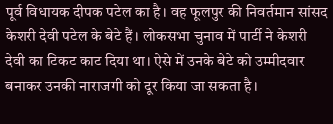पूर्व विधायक दीपक पटेल का है। वह फूलपुर की निवर्तमान सांसद केशरी देवी पटेल के बेटे हैं। लोकसभा चुनाव में पार्टी ने केशरी देवी का टिकट काट दिया था। ऐसे में उनके बेटे को उम्मीदवार बनाकर उनकी नाराजगी को दूर किया जा सकता है।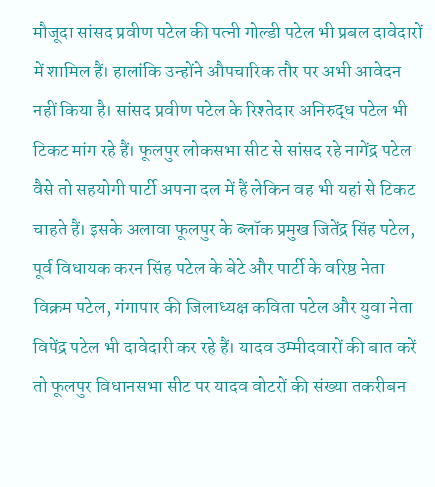मौजूदा सांसद प्रवीण पटेल की पत्नी गोल्डी पटेल भी प्रबल दावेदारों में शामिल हैं। हालांकि उन्होंने औपचारिक तौर पर अभी आवेदन नहीं किया है। सांसद प्रवीण पटेल के रिश्तेदार अनिरुद्ध पटेल भी टिकट मांग रहे हैं। फूलपुर लोकसभा सीट से सांसद रहे नागेंद्र पटेल वैसे तो सहयोगी पार्टी अपना दल में हैं लेकिन वह भी यहां से टिकट चाहते हैं। इसके अलावा फूलपुर के ब्लॉक प्रमुख जितेंद्र सिंह पटेल, पूर्व विधायक करन सिंह पटेल के बेटे और पार्टी के वरिष्ठ नेता विक्रम पटेल, गंगापार की जिलाध्यक्ष कविता पटेल और युवा नेता विपेंद्र पटेल भी दावेदारी कर रहे हैं। यादव उम्मीदवारों की बात करें तो फूलपुर विधानसभा सीट पर यादव वोटरों की संख्या तकरीबन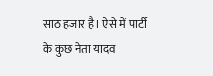साठ हजार है। ऐसे में पार्टी के कुछ नेता यादव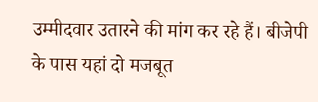उम्मीदवार उतारने की मांग कर रहे हैं। बीजेपी के पास यहां दो मजबूत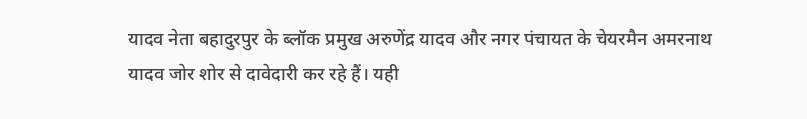यादव नेता बहादुरपुर के ब्लॉक प्रमुख अरुणेंद्र यादव और नगर पंचायत के चेयरमैन अमरनाथ यादव जोर शोर से दावेदारी कर रहे हैं। यही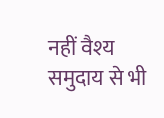नहीं वैश्य समुदाय से भी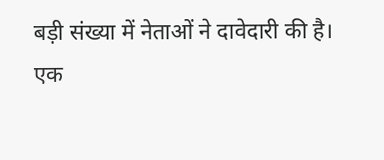बड़ी संख्या में नेताओं ने दावेदारी की है।
एक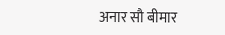अनार सौ बीमार